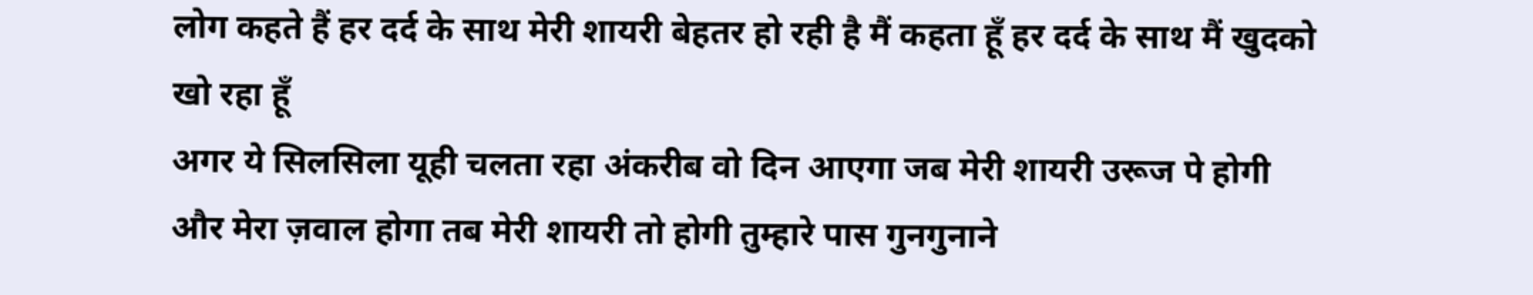लोग कहते हैं हर दर्द के साथ मेरी शायरी बेहतर हो रही है मैं कहता हूँ हर दर्द के साथ मैं खुदको खो रहा हूँ
अगर ये सिलसिला यूही चलता रहा अंकरीब वो दिन आएगा जब मेरी शायरी उरूज पे होगी और मेरा ज़वाल होगा तब मेरी शायरी तो होगी तुम्हारे पास गुनगुनाने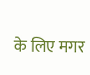के लिए मगर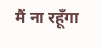मैं ना रहूँगा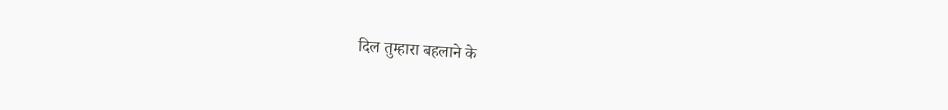दिल तुम्हारा बहलाने के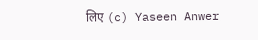लिए (c) Yaseen Anwer